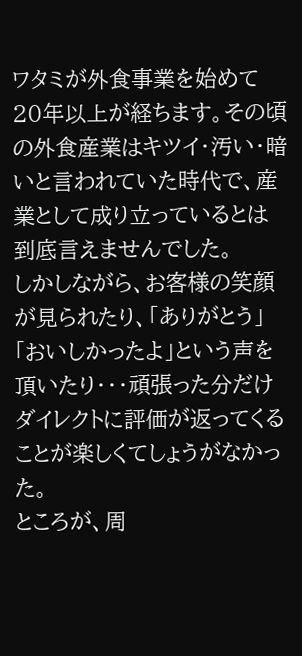ワタミが外食事業を始めて20年以上が経ちます。その頃の外食産業はキツイ・汚い・暗いと言われていた時代で、産業として成り立っているとは到底言えませんでした。
しかしながら、お客様の笑顔が見られたり、「ありがとう」「おいしかったよ」という声を頂いたり・・・頑張った分だけダイレクトに評価が返ってくることが楽しくてしょうがなかった。
ところが、周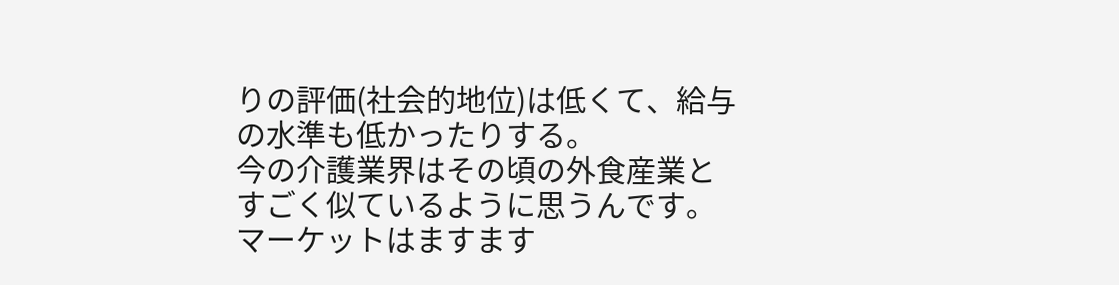りの評価(社会的地位)は低くて、給与の水準も低かったりする。
今の介護業界はその頃の外食産業とすごく似ているように思うんです。マーケットはますます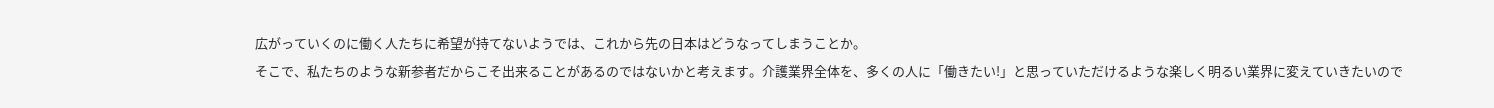広がっていくのに働く人たちに希望が持てないようでは、これから先の日本はどうなってしまうことか。
そこで、私たちのような新参者だからこそ出来ることがあるのではないかと考えます。介護業界全体を、多くの人に「働きたい!」と思っていただけるような楽しく明るい業界に変えていきたいので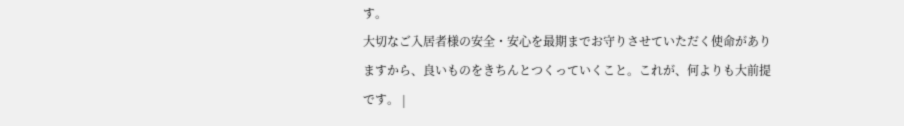す。
大切なご入居者様の安全・安心を最期までお守りさせていただく使命がありますから、良いものをきちんとつくっていくこと。これが、何よりも大前提です。 |